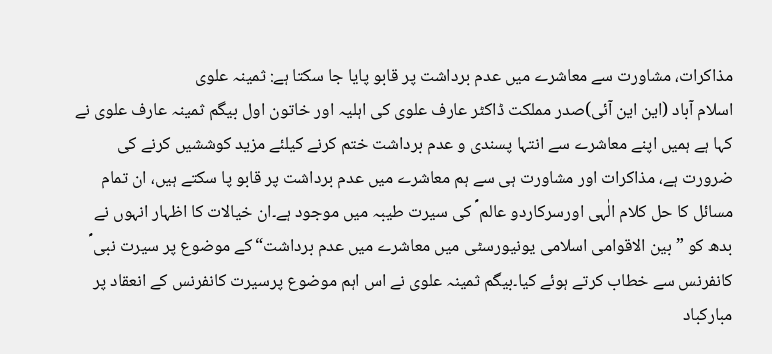مذاکرات، مشاورت سے معاشرے میں عدم برداشت پر قابو پایا جا سکتا ہے: ثمینہ علوی
اسلام آباد (این این آئی)صدر مملکت ڈاکٹر عارف علوی کی اہلیہ اور خاتون اول بیگم ثمینہ عارف علوی نے کہا ہے ہمیں اپنے معاشرے سے انتہا پسندی و عدم برداشت ختم کرنے کیلئے مزید کوششیں کرنے کی ضرورت ہے، مذاکرات اور مشاورت ہی سے ہم معاشرے میں عدم برداشت پر قابو پا سکتے ہیں، ان تمام مسائل کا حل کلام الٰہی اورسرکاردو عالم ؐ کی سیرت طیبہ میں موجود ہے۔ان خیالات کا اظہار انہوں نے بدھ کو ”بین الاقوامی اسلامی یونیورسٹی میں معاشرے میں عدم برداشت“کے موضوع پر سیرت نبی ؐ کانفرنس سے خطاب کرتے ہوئے کیا۔بیگم ثمینہ علوی نے اس اہم موضوع پرسیرت کانفرنس کے انعقاد پر مبارکباد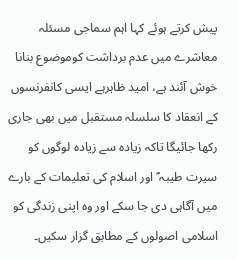پیش کرتے ہوئے کہا اہم سماجی مسئلہ معاشرے میں عدم برداشت کوموضوع بنانا خوش آئند ہے، امید ظاہرہے ایسی کانفرنسوں کے انعقاد کا سلسلہ مستقبل میں بھی جاری رکھا جائیگا تاکہ زیادہ سے زیادہ لوگوں کو سیرت طیبہ ؐ اور اسلام کی تعلیمات کے بارے میں آگاہی دی جا سکے اور وہ اپنی زندگی کو اسلامی اصولوں کے مطابق گزار سکیں۔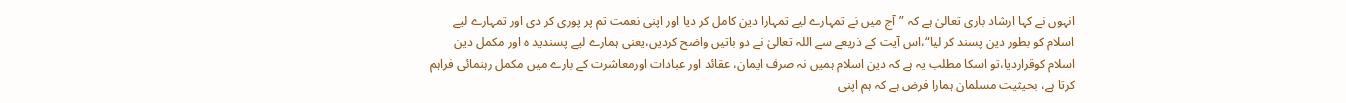انہوں نے کہا ارشاد باری تعالیٰ ہے کہ ”آج میں نے تمہارے لیے تمہارا دین کامل کر دیا اور اپنی نعمت تم پر پوری کر دی اور تمہارے لیے اسلام کو بطور دین پسند کر لیا“،اس آیت کے ذریعے سے اللہ تعالیٰ نے دو باتیں واضح کردیں،یعنی ہمارے لیے پسندید ہ اور مکمل دین اسلام کوقراردیا،تو اسکا مطلب یہ ہے کہ دین اسلام ہمیں نہ صرف ایمان، عقائد اور عبادات اورمعاشرت کے بارے میں مکمل رہنمائی فراہم کرتا ہے، بحیثیت مسلمان ہمارا فرض ہے کہ ہم اپنی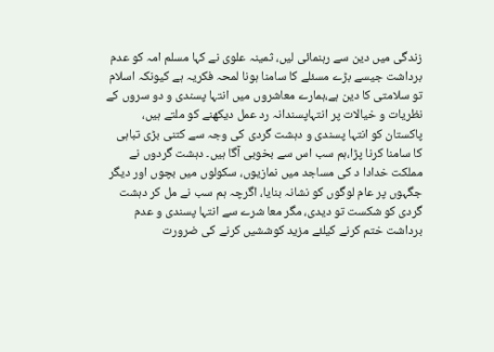زندگی میں دین سے رہنمائی لیں، ثمینہ علوی نے کہا مسلم امہ کو عدم برداشت جیسے بڑے مسئلے کا سامنا ہونا لمحہ فکریہ ہے کیونکہ اسلام تو سلامتی کا دین ہے،ہمارے معاشروں میں انتہا پسندی و دو سروں کے نظریات و خیالات پر انتہاپسندانہ رد عمل دیکھنے کو ملتے ہیں، پاکستان کو انتہا پسندی و دہشت گردی کی وجہ سے کتنی بڑی تباہی کا سامنا کرنا پڑا،ہم سب اس سے بخوبی آگا ہیں۔ دہشت گردوں نے مملکت خدادا د کی مساجد میں نمازیوں، سکولوں میں بچوں اور دیگر جگہوں پر عام لوگوں کو نشانہ بنایا، اگرچہ ہم سب نے مل کر دہشت گردی کو شکست تو دیدی، مگر معا شرے سے انتہا پسندی و عدم برداشت ختم کرنے کیلئے مزید کوششیں کرنے کی ضرورت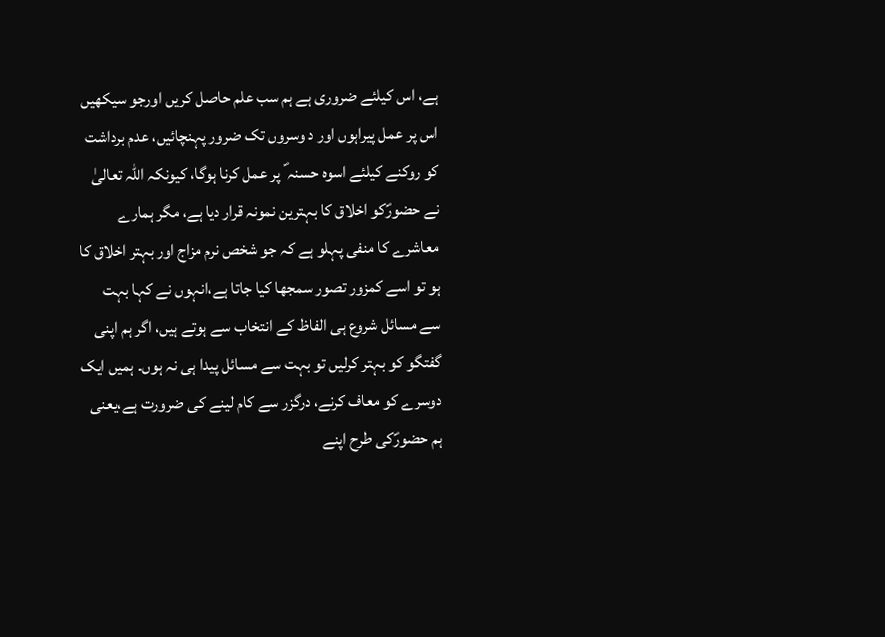ہے، اس کیلئے ضروری ہے ہم سب علم حاصل کریں اورجو سیکھیں اس پر عمل پیراہوں اور د وسروں تک ضرور پہنچائیں، عدم برداشت کو روکنے کیلئے اسوہ حسنہ ؐ پر عمل کرنا ہوگا، کیونکہ اللہ تعالیٰ نے حضورؐکو اخلاق کا بہترین نمونہ قرار دیا ہے، مگر ہمارے معاشرے کا منفی پہلو ہے کہ جو شخص نرم مزاج اور بہتر اخلاق کا ہو تو اسے کمزور تصور سمجھا کیا جاتا ہے،انہوں نے کہا بہت سے مسائل شروع ہی الفاظ کے انتخاب سے ہوتے ہیں، اگر ہم اپنی گفتگو کو بہتر کرلیں تو بہت سے مسائل پیدا ہی نہ ہوں۔ ہمیں ایک دوسرے کو معاف کرنے، درگزر سے کام لینے کی ضرورت ہے،یعنی ہم حضورؐکی طرح اپنے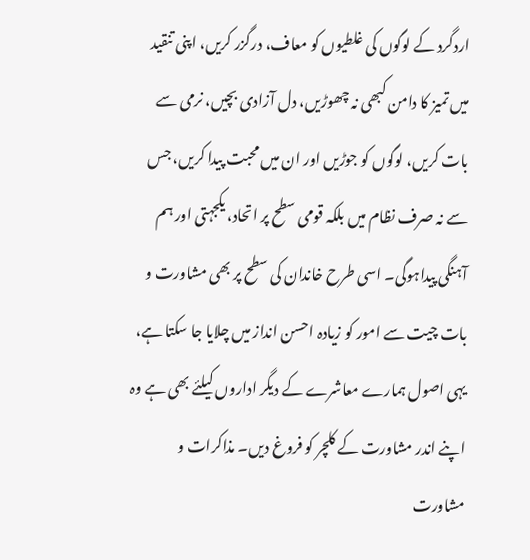اردگرد کے لوگوں کی غلطیوں کو معاف، درگزر کریں، اپنی تنقید میں تمیز کا دامن کبھی نہ چھوڑیں، دل آزادی بچیں، نرمی سے بات کریں، لوگوں کو جوڑیں اور ان میں محبت پیدا کریں، جس سے نہ صرف نظام میں بلکہ قومی سطح پر اتحاد، یکجہتی اور ہم آہنگی پیداہوگی۔ اسی طرح خاندان کی سطح پر بھی مشاورت و بات چیت سے امور کو زیادہ احسن انداز میں چلایا جا سکتا ہے، یہی اصول ہمارے معاشرے کے دیگر اداروں کیلئے بھی ہے وہ اپنے اندر مشاورت کے کلچر کو فروغ دیں۔ مذاکرات و مشاورت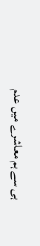ہی سے ہم معاشرے میں عدم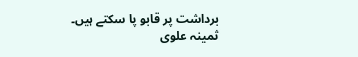برداشت پر قابو پا سکتے ہیں۔
ثمینہ علوی